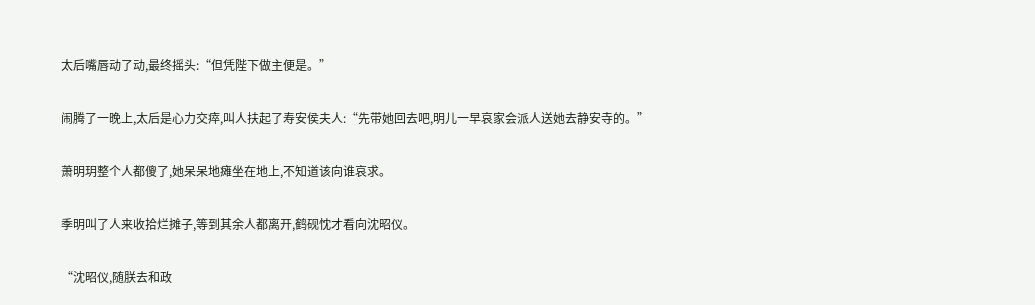太后嘴唇动了动,最终摇头:“但凭陛下做主便是。”

闹腾了一晚上,太后是心力交瘁,叫人扶起了寿安侯夫人:“先带她回去吧,明儿一早哀家会派人送她去静安寺的。”

萧明玥整个人都傻了,她呆呆地瘫坐在地上,不知道该向谁哀求。

季明叫了人来收拾烂摊子,等到其余人都离开,鹤砚忱才看向沈昭仪。

“沈昭仪,随朕去和政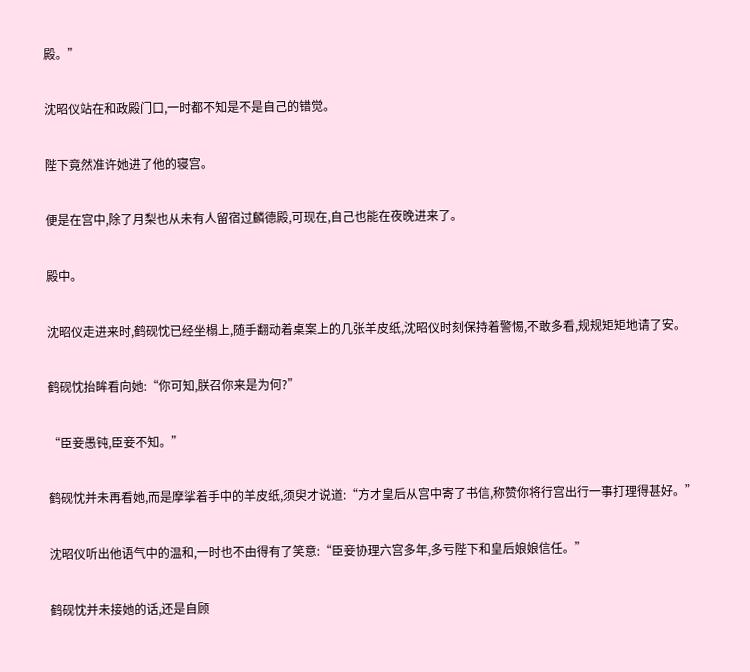殿。”

沈昭仪站在和政殿门口,一时都不知是不是自己的错觉。

陛下竟然准许她进了他的寝宫。

便是在宫中,除了月梨也从未有人留宿过麟德殿,可现在,自己也能在夜晚进来了。

殿中。

沈昭仪走进来时,鹤砚忱已经坐榻上,随手翻动着桌案上的几张羊皮纸,沈昭仪时刻保持着警惕,不敢多看,规规矩矩地请了安。

鹤砚忱抬眸看向她:“你可知,朕召你来是为何?”

“臣妾愚钝,臣妾不知。”

鹤砚忱并未再看她,而是摩挲着手中的羊皮纸,须臾才说道:“方才皇后从宫中寄了书信,称赞你将行宫出行一事打理得甚好。”

沈昭仪听出他语气中的温和,一时也不由得有了笑意:“臣妾协理六宫多年,多亏陛下和皇后娘娘信任。”

鹤砚忱并未接她的话,还是自顾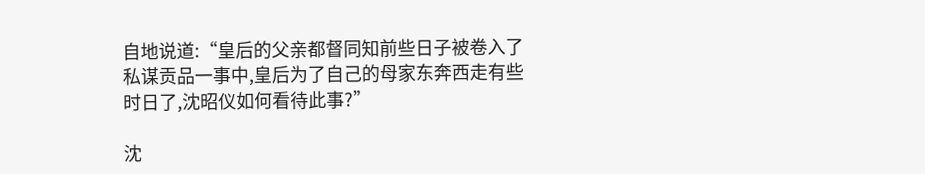自地说道:“皇后的父亲都督同知前些日子被卷入了私谋贡品一事中,皇后为了自己的母家东奔西走有些时日了,沈昭仪如何看待此事?”

沈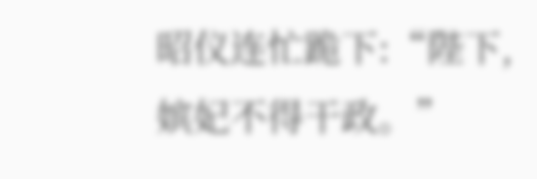昭仪连忙跪下:“陛下,嫔妃不得干政。”